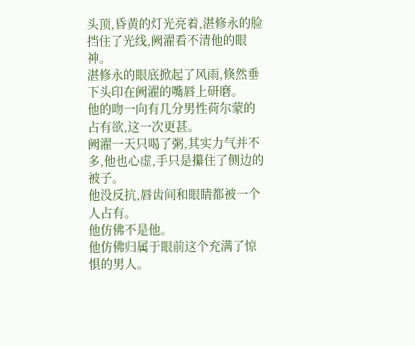头顶,昏黄的灯光亮着,湛修永的脸挡住了光线,阙濯看不清他的眼神。
湛修永的眼底掀起了风雨,倏然垂下头印在阙濯的嘴唇上研磨。
他的吻一向有几分男性荷尔蒙的占有欲,这一次更甚。
阙濯一天只喝了粥,其实力气并不多,他也心虚,手只是攥住了侧边的被子。
他没反抗,唇齿间和眼睛都被一个人占有。
他仿佛不是他。
他仿佛归属于眼前这个充满了惊惧的男人。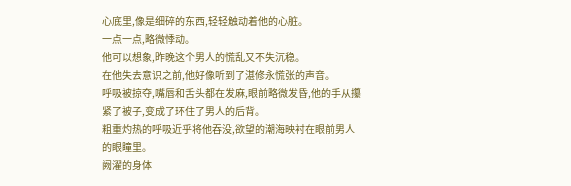心底里,像是细碎的东西,轻轻触动着他的心脏。
一点一点,略微悸动。
他可以想象,昨晚这个男人的慌乱又不失沉稳。
在他失去意识之前,他好像听到了湛修永慌张的声音。
呼吸被掠夺,嘴唇和舌头都在发麻,眼前略微发昏,他的手从攥紧了被子,变成了环住了男人的后背。
粗重灼热的呼吸近乎将他吞没,欲望的潮海映衬在眼前男人的眼瞳里。
阙濯的身体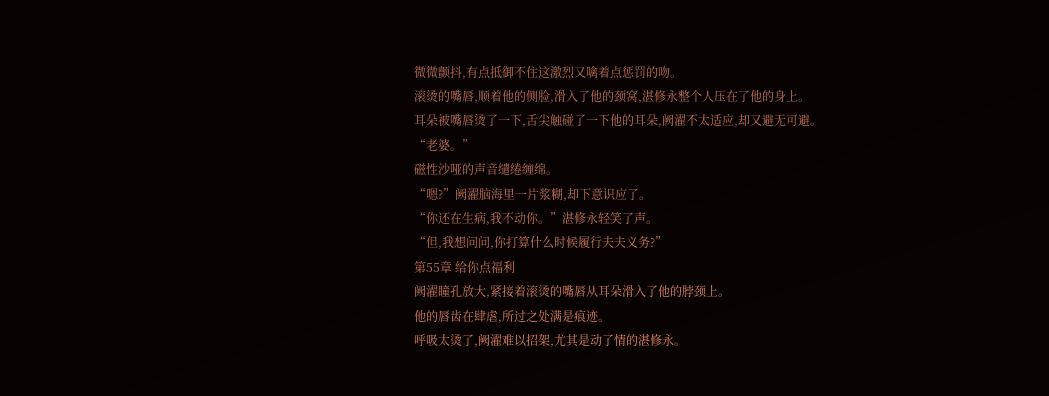微微颤抖,有点抵御不住这激烈又噙着点惩罚的吻。
滚烫的嘴唇,顺着他的侧脸,滑入了他的颈窝,湛修永整个人压在了他的身上。
耳朵被嘴唇烫了一下,舌尖触碰了一下他的耳朵,阙濯不太适应,却又避无可避。
“老婆。”
磁性沙哑的声音缱绻缠绵。
“嗯?”阙濯脑海里一片浆糊,却下意识应了。
“你还在生病,我不动你。”湛修永轻笑了声。
“但,我想问问,你打算什么时候履行夫夫义务?”
第55章 给你点福利
阙濯瞳孔放大,紧接着滚烫的嘴唇从耳朵滑入了他的脖颈上。
他的唇齿在肆虐,所过之处满是痕迹。
呼吸太烫了,阙濯难以招架,尤其是动了情的湛修永。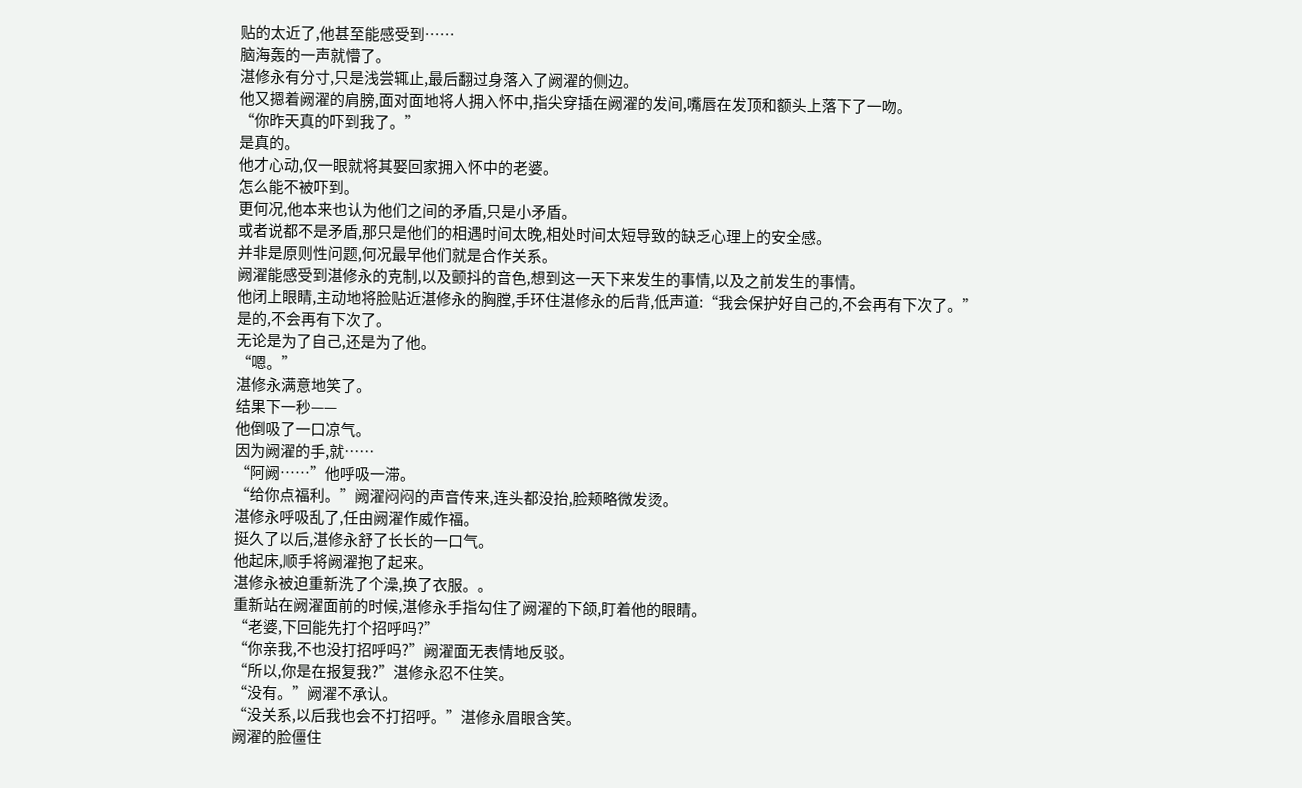贴的太近了,他甚至能感受到……
脑海轰的一声就懵了。
湛修永有分寸,只是浅尝辄止,最后翻过身落入了阙濯的侧边。
他又摁着阙濯的肩膀,面对面地将人拥入怀中,指尖穿插在阙濯的发间,嘴唇在发顶和额头上落下了一吻。
“你昨天真的吓到我了。”
是真的。
他才心动,仅一眼就将其娶回家拥入怀中的老婆。
怎么能不被吓到。
更何况,他本来也认为他们之间的矛盾,只是小矛盾。
或者说都不是矛盾,那只是他们的相遇时间太晚,相处时间太短导致的缺乏心理上的安全感。
并非是原则性问题,何况最早他们就是合作关系。
阙濯能感受到湛修永的克制,以及颤抖的音色,想到这一天下来发生的事情,以及之前发生的事情。
他闭上眼睛,主动地将脸贴近湛修永的胸膛,手环住湛修永的后背,低声道:“我会保护好自己的,不会再有下次了。”
是的,不会再有下次了。
无论是为了自己,还是为了他。
“嗯。”
湛修永满意地笑了。
结果下一秒——
他倒吸了一口凉气。
因为阙濯的手,就……
“阿阙……”他呼吸一滞。
“给你点福利。”阙濯闷闷的声音传来,连头都没抬,脸颊略微发烫。
湛修永呼吸乱了,任由阙濯作威作福。
挺久了以后,湛修永舒了长长的一口气。
他起床,顺手将阙濯抱了起来。
湛修永被迫重新洗了个澡,换了衣服。。
重新站在阙濯面前的时候,湛修永手指勾住了阙濯的下颌,盯着他的眼睛。
“老婆,下回能先打个招呼吗?”
“你亲我,不也没打招呼吗?”阙濯面无表情地反驳。
“所以,你是在报复我?”湛修永忍不住笑。
“没有。”阙濯不承认。
“没关系,以后我也会不打招呼。”湛修永眉眼含笑。
阙濯的脸僵住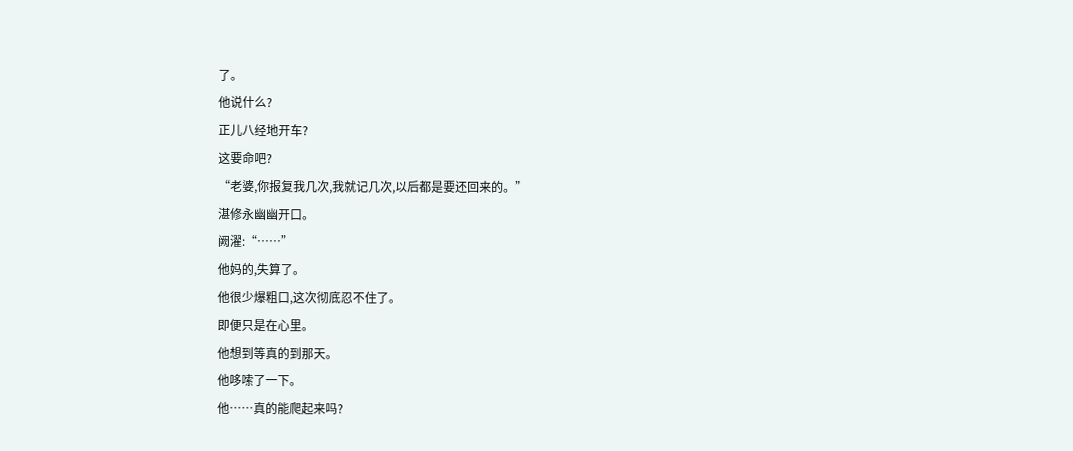了。
他说什么?
正儿八经地开车?
这要命吧?
“老婆,你报复我几次,我就记几次,以后都是要还回来的。”
湛修永幽幽开口。
阙濯:“……”
他妈的,失算了。
他很少爆粗口,这次彻底忍不住了。
即便只是在心里。
他想到等真的到那天。
他哆嗦了一下。
他……真的能爬起来吗?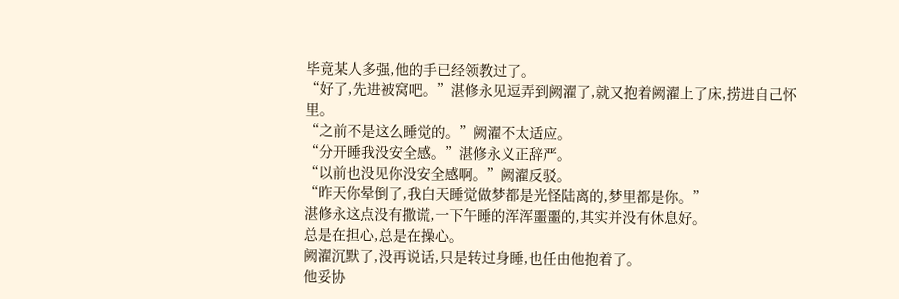毕竟某人多强,他的手已经领教过了。
“好了,先进被窝吧。”湛修永见逗弄到阙濯了,就又抱着阙濯上了床,捞进自己怀里。
“之前不是这么睡觉的。”阙濯不太适应。
“分开睡我没安全感。”湛修永义正辞严。
“以前也没见你没安全感啊。”阙濯反驳。
“昨天你晕倒了,我白天睡觉做梦都是光怪陆离的,梦里都是你。”
湛修永这点没有撒谎,一下午睡的浑浑噩噩的,其实并没有休息好。
总是在担心,总是在操心。
阙濯沉默了,没再说话,只是转过身睡,也任由他抱着了。
他妥协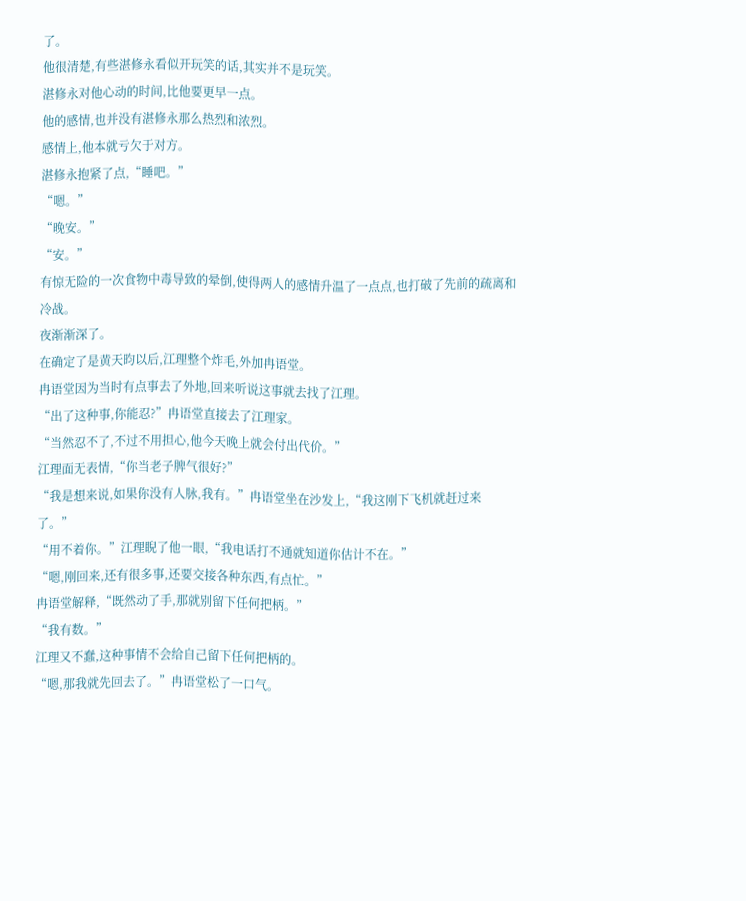了。
他很清楚,有些湛修永看似开玩笑的话,其实并不是玩笑。
湛修永对他心动的时间,比他要更早一点。
他的感情,也并没有湛修永那么热烈和浓烈。
感情上,他本就亏欠于对方。
湛修永抱紧了点,“睡吧。”
“嗯。”
“晚安。”
“安。”
有惊无险的一次食物中毒导致的晕倒,使得两人的感情升温了一点点,也打破了先前的疏离和冷战。
夜渐渐深了。
在确定了是黄天昀以后,江理整个炸毛,外加冉语堂。
冉语堂因为当时有点事去了外地,回来听说这事就去找了江理。
“出了这种事,你能忍?”冉语堂直接去了江理家。
“当然忍不了,不过不用担心,他今天晚上就会付出代价。”
江理面无表情,“你当老子脾气很好?”
“我是想来说,如果你没有人脉,我有。”冉语堂坐在沙发上,“我这刚下飞机就赶过来了。”
“用不着你。”江理睨了他一眼,“我电话打不通就知道你估计不在。”
“嗯,刚回来,还有很多事,还要交接各种东西,有点忙。”
冉语堂解释,“既然动了手,那就别留下任何把柄。”
“我有数。”
江理又不蠢,这种事情不会给自己留下任何把柄的。
“嗯,那我就先回去了。”冉语堂松了一口气。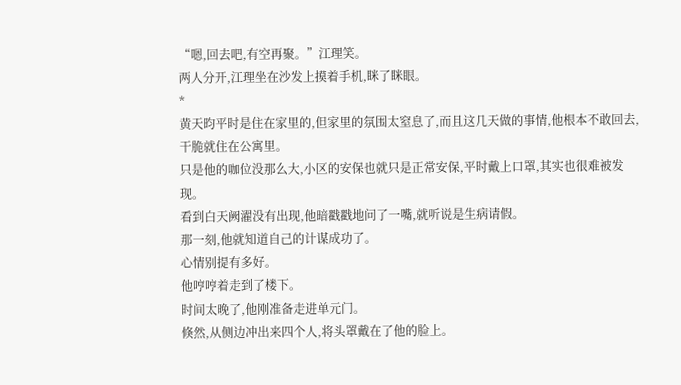“嗯,回去吧,有空再聚。”江理笑。
两人分开,江理坐在沙发上摸着手机,眯了眯眼。
*
黄天昀平时是住在家里的,但家里的氛围太窒息了,而且这几天做的事情,他根本不敢回去,干脆就住在公寓里。
只是他的咖位没那么大,小区的安保也就只是正常安保,平时戴上口罩,其实也很难被发现。
看到白天阙濯没有出现,他暗戳戳地问了一嘴,就听说是生病请假。
那一刻,他就知道自己的计谋成功了。
心情别提有多好。
他哼哼着走到了楼下。
时间太晚了,他刚准备走进单元门。
倏然,从侧边冲出来四个人,将头罩戴在了他的脸上。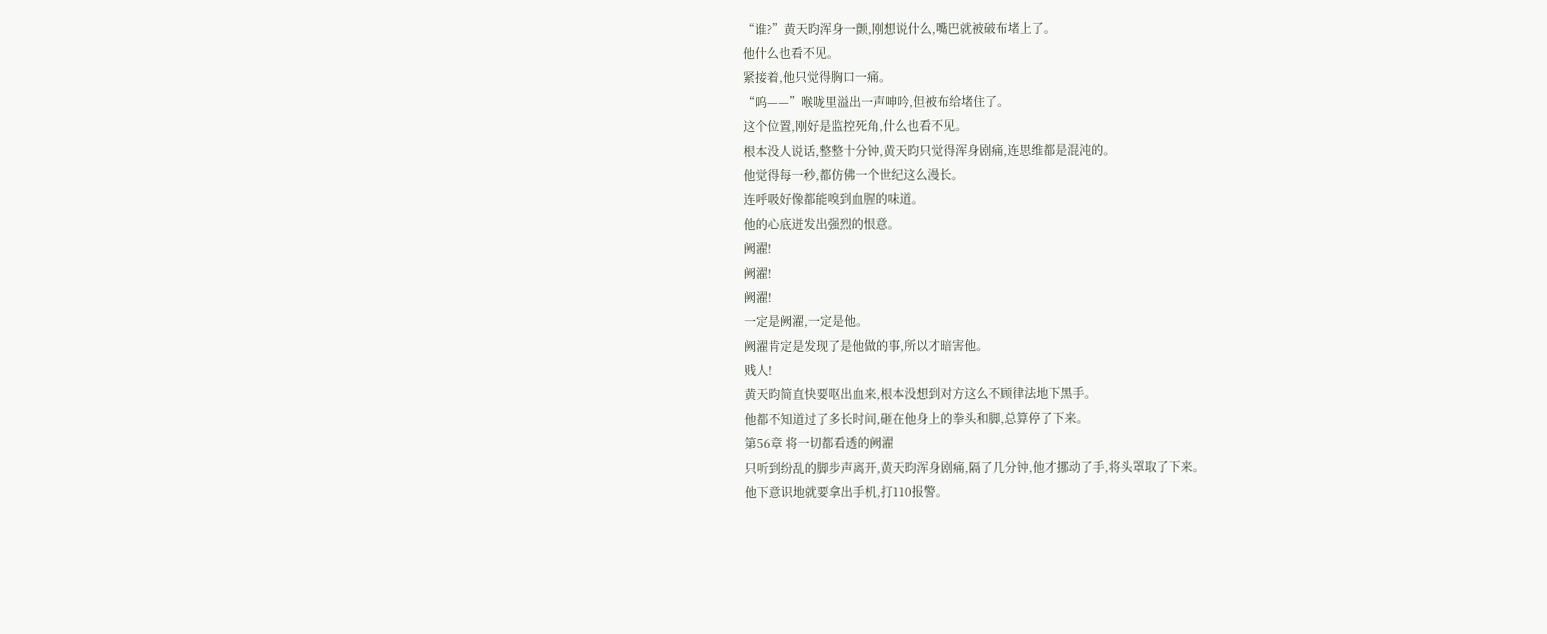“谁?”黄天昀浑身一颤,刚想说什么,嘴巴就被破布堵上了。
他什么也看不见。
紧接着,他只觉得胸口一痛。
“呜——”喉咙里溢出一声呻吟,但被布给堵住了。
这个位置,刚好是监控死角,什么也看不见。
根本没人说话,整整十分钟,黄天昀只觉得浑身剧痛,连思维都是混沌的。
他觉得每一秒,都仿佛一个世纪这么漫长。
连呼吸好像都能嗅到血腥的味道。
他的心底迸发出强烈的恨意。
阙濯!
阙濯!
阙濯!
一定是阙濯,一定是他。
阙濯肯定是发现了是他做的事,所以才暗害他。
贱人!
黄天昀简直快要呕出血来,根本没想到对方这么不顾律法地下黑手。
他都不知道过了多长时间,砸在他身上的拳头和脚,总算停了下来。
第56章 将一切都看透的阙濯
只听到纷乱的脚步声离开,黄天昀浑身剧痛,隔了几分钟,他才挪动了手,将头罩取了下来。
他下意识地就要拿出手机,打110报警。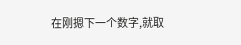在刚摁下一个数字,就取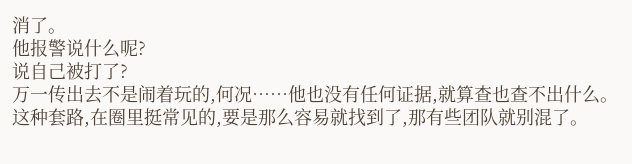消了。
他报警说什么呢?
说自己被打了?
万一传出去不是闹着玩的,何况……他也没有任何证据,就算查也查不出什么。
这种套路,在圈里挺常见的,要是那么容易就找到了,那有些团队就别混了。